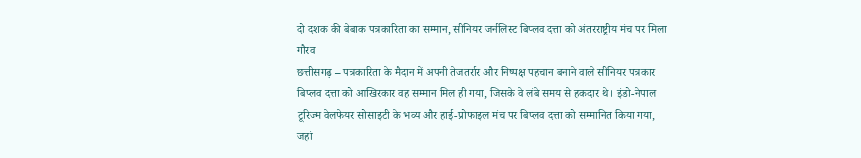दो दशक की बेबाक पत्रकारिता का सम्मान, सीनियर जर्नलिस्ट बिप्लव दत्ता को अंतरराष्ट्रीय मंच पर मिला गौरव
छत्तीसगढ़ – पत्रकारिता के मैदान में अपनी तेजतर्रार और निष्पक्ष पहचान बनाने वाले सीनियर पत्रकार बिप्लव दत्ता को आखिरकार वह सम्मान मिल ही गया, जिसके वे लंबे समय से हकदार थे। इंडो-नेपाल टूरिज्म वेलफेयर सोसाइटी के भव्य और हाई-प्रोफाइल मंच पर बिप्लव दत्ता को सम्मानित किया गया, जहां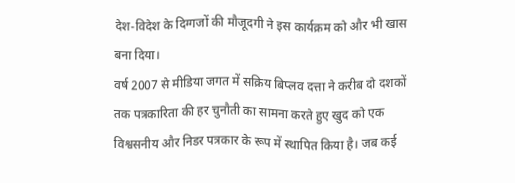देश-विदेश के दिग्गजों की मौजूदगी ने इस कार्यक्रम को और भी खास बना दिया।
वर्ष 2007 से मीडिया जगत में सक्रिय बिप्लव दत्ता ने करीब दो दशकों तक पत्रकारिता की हर चुनौती का सामना करते हुए खुद को एक विश्वसनीय और निडर पत्रकार के रूप में स्थापित किया है। जब कई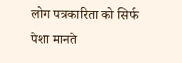लोग पत्रकारिता को सिर्फ पेशा मानते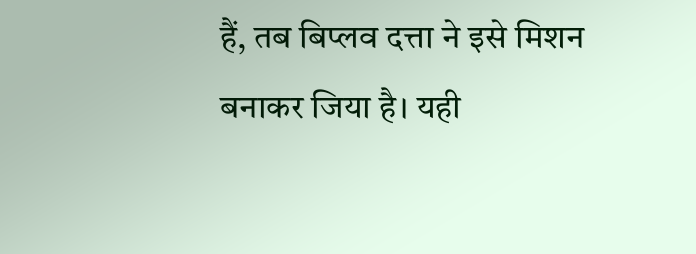हैं, तब बिप्लव दत्ता ने इसे मिशन बनाकर जिया है। यही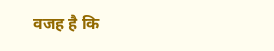वजह है कि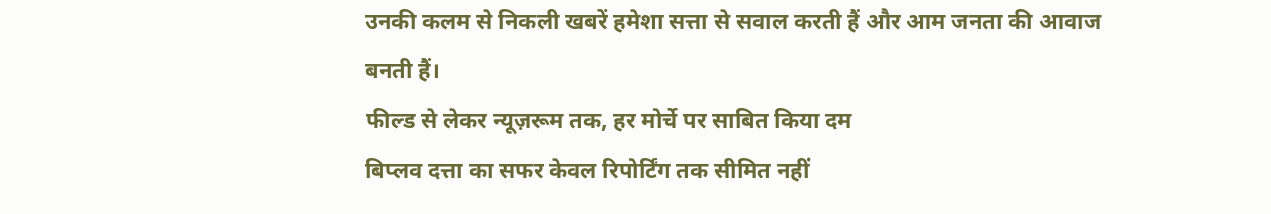उनकी कलम से निकली खबरें हमेशा सत्ता से सवाल करती हैं और आम जनता की आवाज बनती हैं।
फील्ड से लेकर न्यूज़रूम तक, हर मोर्चे पर साबित किया दम
बिप्लव दत्ता का सफर केवल रिपोर्टिंग तक सीमित नहीं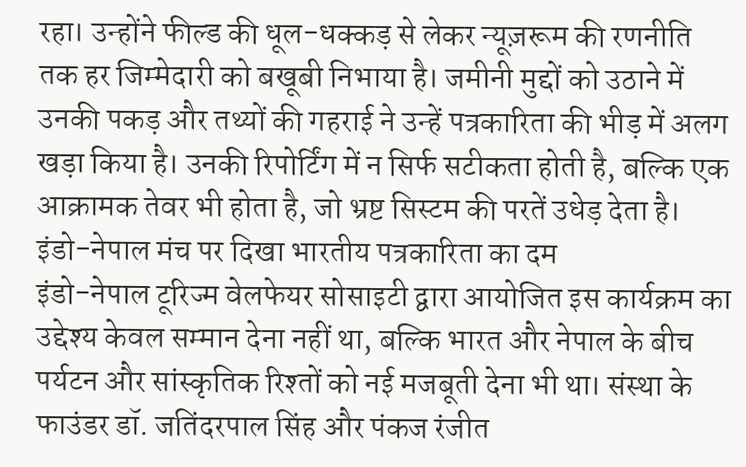रहा। उन्होंने फील्ड की धूल-धक्कड़ से लेकर न्यूज़रूम की रणनीति तक हर जिम्मेदारी को बखूबी निभाया है। जमीनी मुद्दों को उठाने में उनकी पकड़ और तथ्यों की गहराई ने उन्हें पत्रकारिता की भीड़ में अलग खड़ा किया है। उनकी रिपोर्टिंग में न सिर्फ सटीकता होती है, बल्कि एक आक्रामक तेवर भी होता है, जो भ्रष्ट सिस्टम की परतें उधेड़ देता है।
इंडो-नेपाल मंच पर दिखा भारतीय पत्रकारिता का दम
इंडो-नेपाल टूरिज्म वेलफेयर सोसाइटी द्वारा आयोजित इस कार्यक्रम का उद्देश्य केवल सम्मान देना नहीं था, बल्कि भारत और नेपाल के बीच पर्यटन और सांस्कृतिक रिश्तों को नई मजबूती देना भी था। संस्था के फाउंडर डॉ. जतिंदरपाल सिंह और पंकज रंजीत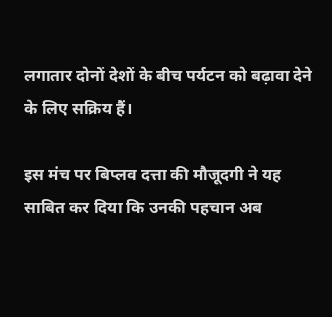लगातार दोनों देशों के बीच पर्यटन को बढ़ावा देने के लिए सक्रिय हैं।

इस मंच पर बिप्लव दत्ता की मौजूदगी ने यह साबित कर दिया कि उनकी पहचान अब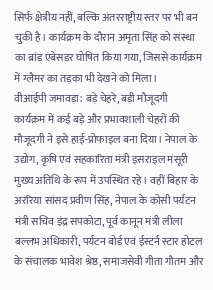सिर्फ क्षेत्रीय नहीं, बल्कि अंतरराष्ट्रीय स्तर पर भी बन चुकी है। कार्यक्रम के दौरान अमृता सिंह को संस्था का ब्रांड एंबेसडर घोषित किया गया, जिससे कार्यक्रम में ग्लैमर का तड़का भी देखने को मिला।
वीआईपी जमावड़ा: बड़े चेहरे, बड़ी मौजूदगी
कार्यक्रम में कई बड़े और प्रभावशाली चेहरों की मौजूदगी ने इसे हाई-प्रोफाइल बना दिया। नेपाल के उद्योग, कृषि एवं सहकारिता मंत्री इसराइल मंसूरी मुख्य अतिथि के रूप में उपस्थित रहे। वहीं बिहार के अररिया सांसद प्रवीण सिंह, नेपाल के कोसी पर्यटन मंत्री सचिव इंद्र सपकोटा, पूर्व कानून मंत्री लीला बल्लभ अधिकारी, पर्यटन बोर्ड एवं ईस्टर्न स्टार होटल के संचालक भावेश श्रेष्ठ, समाजसेवी गीता गौतम और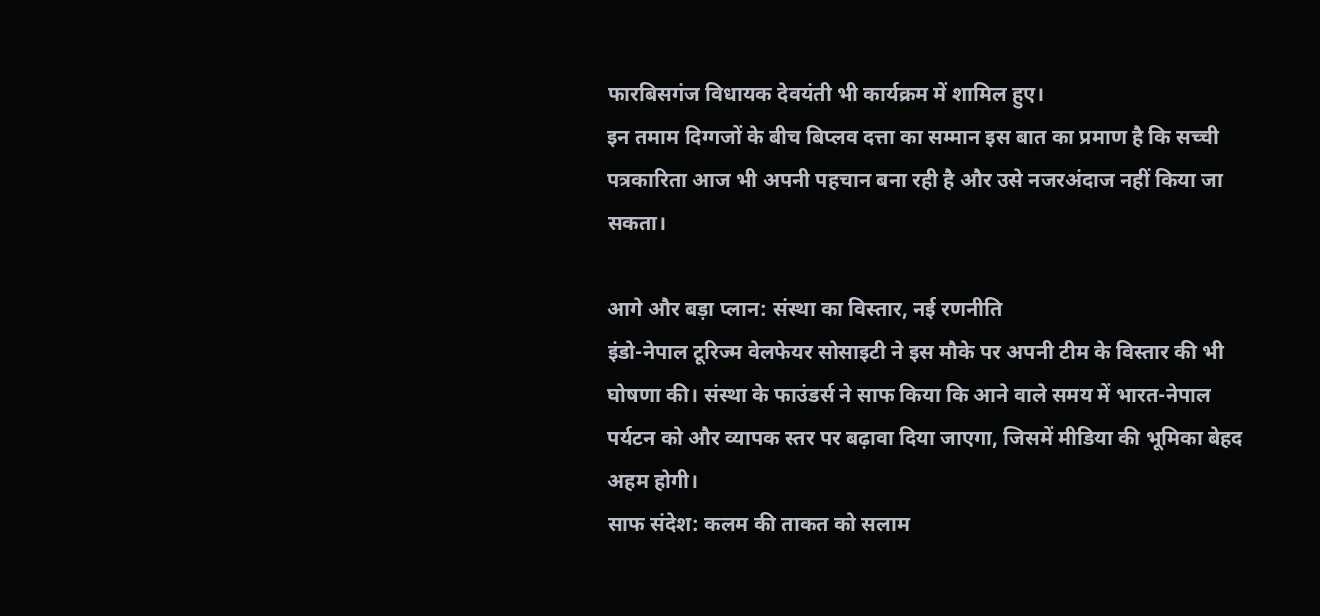फारबिसगंज विधायक देवयंती भी कार्यक्रम में शामिल हुए।
इन तमाम दिग्गजों के बीच बिप्लव दत्ता का सम्मान इस बात का प्रमाण है कि सच्ची पत्रकारिता आज भी अपनी पहचान बना रही है और उसे नजरअंदाज नहीं किया जा सकता।

आगे और बड़ा प्लान: संस्था का विस्तार, नई रणनीति
इंडो-नेपाल टूरिज्म वेलफेयर सोसाइटी ने इस मौके पर अपनी टीम के विस्तार की भी घोषणा की। संस्था के फाउंडर्स ने साफ किया कि आने वाले समय में भारत-नेपाल पर्यटन को और व्यापक स्तर पर बढ़ावा दिया जाएगा, जिसमें मीडिया की भूमिका बेहद अहम होगी।
साफ संदेश: कलम की ताकत को सलाम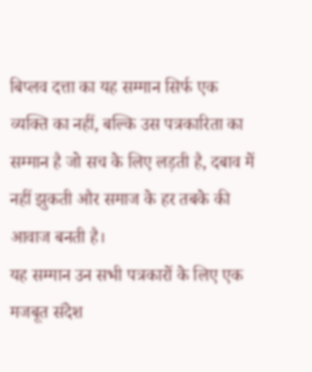बिप्लव दत्ता का यह सम्मान सिर्फ एक व्यक्ति का नहीं, बल्कि उस पत्रकारिता का सम्मान है जो सच के लिए लड़ती है, दबाव में नहीं झुकती और समाज के हर तबके की आवाज बनती है।
यह सम्मान उन सभी पत्रकारों के लिए एक मजबूत संदेश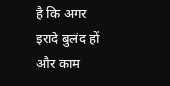है कि अगर इरादे बुलंद हों और काम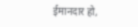ईमानदार हो,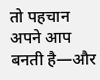तो पहचान अपने आप बनती है—और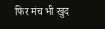फिर मंच भी खुद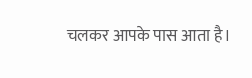चलकर आपके पास आता है।